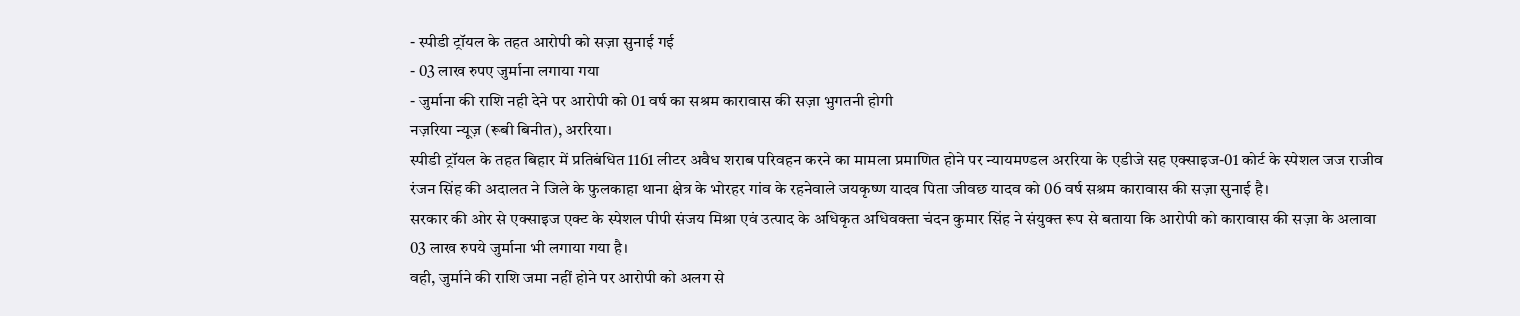- स्पीडी ट्रॉयल के तहत आरोपी को सज़ा सुनाई गई
- 03 लाख रुपए जुर्माना लगाया गया
- जुर्माना की राशि नही देने पर आरोपी को 01 वर्ष का सश्रम कारावास की सज़ा भुगतनी होगी
नज़रिया न्यूज़ (रूबी बिनीत), अररिया।
स्पीडी ट्रॉयल के तहत बिहार में प्रतिबंधित 1161 लीटर अवैध शराब परिवहन करने का मामला प्रमाणित होने पर न्यायमण्डल अररिया के एडीजे सह एक्साइज-01 कोर्ट के स्पेशल जज राजीव रंजन सिंह की अदालत ने जिले के फुलकाहा थाना क्षेत्र के भोरहर गांव के रहनेवाले जयकृष्ण यादव पिता जीवछ यादव को 06 वर्ष सश्रम कारावास की सज़ा सुनाई है।
सरकार की ओर से एक्साइज एक्ट के स्पेशल पीपी संजय मिश्रा एवं उत्पाद के अधिकृत अधिवक्ता चंदन कुमार सिंह ने संयुक्त रूप से बताया कि आरोपी को कारावास की सज़ा के अलावा 03 लाख रुपये जुर्माना भी लगाया गया है।
वही, जुर्माने की राशि जमा नहीं होने पर आरोपी को अलग से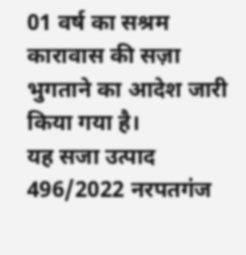01 वर्ष का सश्रम कारावास की सज़ा भुगताने का आदेश जारी किया गया है।
यह सजा उत्पाद 496/2022 नरपतगंज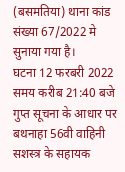(बसमतिया) थाना कांड संख्या 67/2022 मे सुनाया गया है।
घटना 12 फरबरी 2022 समय करीब 21:40 बजे गुप्त सूचना के आधार पर बथनाहा 56वी वाहिनी सशस्त्र के सहायक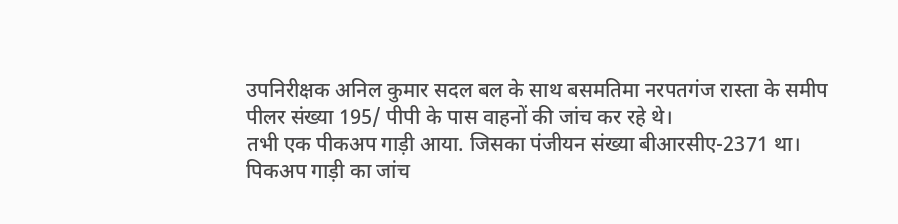उपनिरीक्षक अनिल कुमार सदल बल के साथ बसमतिमा नरपतगंज रास्ता के समीप पीलर संख्या 195/ पीपी के पास वाहनों की जांच कर रहे थे।
तभी एक पीकअप गाड़ी आया. जिसका पंजीयन संख्या बीआरसीए-2371 था।
पिकअप गाड़ी का जांच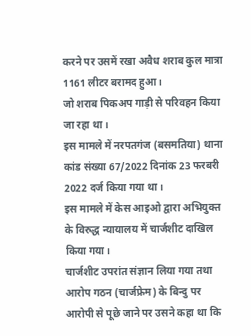करने पर उसमें रखा अवैध शराब कुल मात्रा 1161 लीटर बरामद हुआ।
जो शराब पिकअप गाड़ी से परिवहन किया जा रहा था।
इस मामले में नरपतगंज (बसमतिया) थाना कांड संख्या 67/2022 दिनांक 23 फरबरी 2022 दर्ज किया गया था।
इस मामले में केस आइओ द्वारा अभियुक्त के विरुद्ध न्यायालय में चार्जशीट दाखिल किया गया।
चार्जशीट उपरांत संज्ञान लिया गया तथा आरोप गठन (चार्जफ्रेम) के बिन्दु पर आरोपी से पूछे जाने पर उसने कहा था कि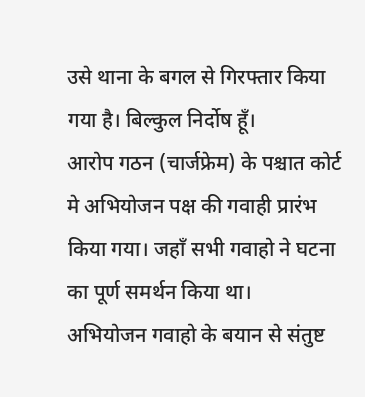उसे थाना के बगल से गिरफ्तार किया गया है। बिल्कुल निर्दोष हूँ।
आरोप गठन (चार्जफ्रेम) के पश्चात कोर्ट मे अभियोजन पक्ष की गवाही प्रारंभ किया गया। जहाँ सभी गवाहो ने घटना का पूर्ण समर्थन किया था।
अभियोजन गवाहो के बयान से संतुष्ट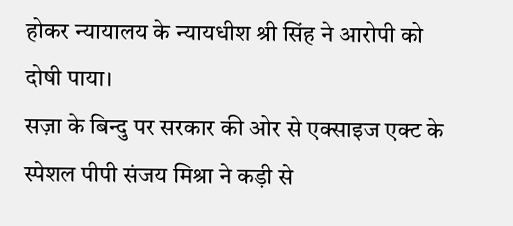होकर न्यायालय के न्यायधीश श्री सिंह ने आरोपी को दोषी पाया।
सज़ा के बिन्दु पर सरकार की ओर से एक्साइज एक्ट के स्पेशल पीपी संजय मिश्रा ने कड़ी से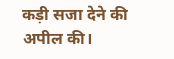कड़ी सजा देने की अपील की।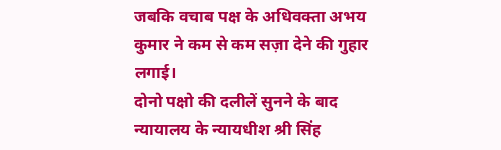जबकि वचाब पक्ष के अधिवक्ता अभय कुमार ने कम से कम सज़ा देने की गुहार लगाई।
दोनो पक्षो की दलीलें सुनने के बाद न्यायालय के न्यायधीश श्री सिंह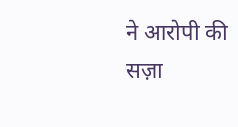ने आरोपी की सज़ा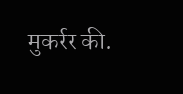मुकर्रर की.